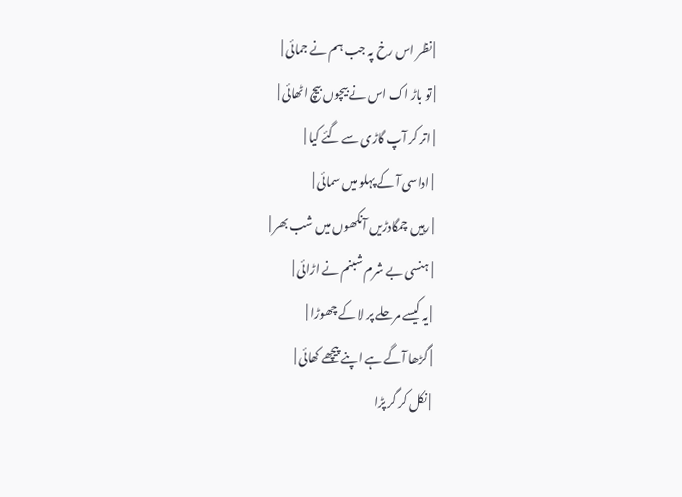| نظر اس رخ پہ جب ہم نے جمائی |
| تو باڑ اک اس نے بیچوں بیچ اٹھائی |
| اتر کر آپ گاڑی سے گئے کیا |
| اداسی آ کے پہلو میں سمائی |
| رہِیں چمگادڑیں آنکھوں میں شب بھر |
| ہنسی بے شرم شبنم نے اڑائی |
| یہ کیسے مرحلے پر لا کے چھوڑا |
| گڑھا آگے ہے اپنے پیچھے کھائی |
| نکل کر گر پڑا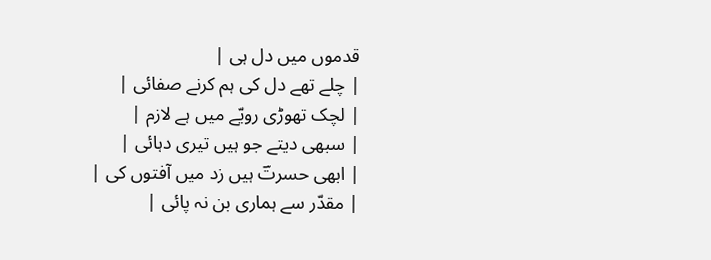قدموں میں دل ہی |
| چلے تھے دل کی ہم کرنے صفائی |
| لچک تھوڑی رویّے میں ہے لازم |
| سبھی دیتے جو ہیں تیری دہائی |
| ابھی حسرتؔ ہیں زد میں آفتوں کی |
| مقدّر سے ہماری بن نہ پائی |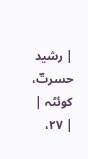| رشید حسرتؔ، کوئٹہ |
| ۲۷،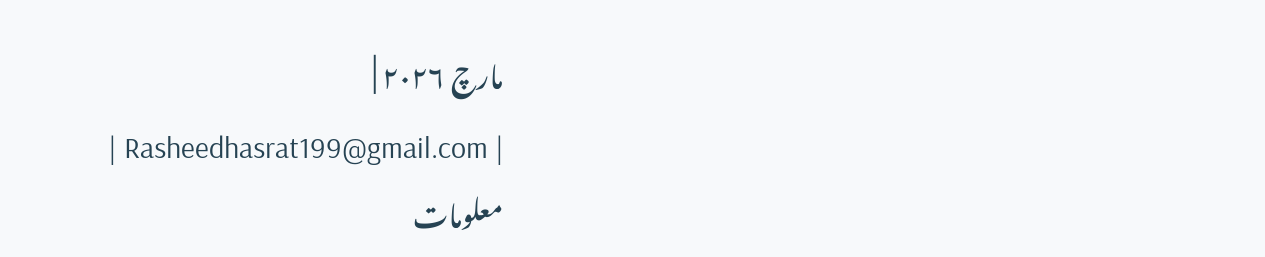مارچ ۲۰۲۶ |
| Rasheedhasrat199@gmail.com |
معلومات